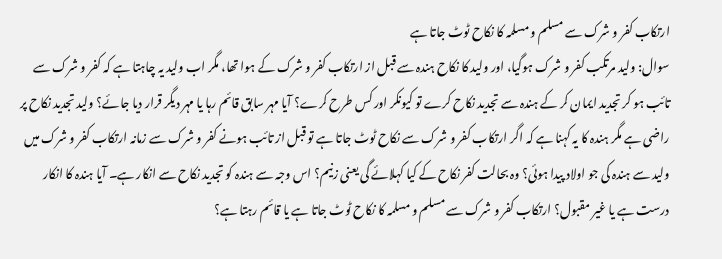ارتکاب کفر و شرک سے مسلم و مسلمہ کا نکاح ٹوٹ جاتا ہے
سوال: ولید مرتکب کفر و شرک ہوگیا، اور ولید کا نکاح ہندہ سے قبل از ارتکاب کفر و شرک کے ہوا تھا، مگر اب ولید یہ چاہتا ہے کہ کفر و شرک سے تائب ہو کر تجدید ایمان کر کے ہندہ سے تجدید نکاح کرے تو کیونکر اور کس طرح کرے؟ آیا مہر سابق قائم رہا یا مہر دیگر قرار دیا جائے؟ ولید تجدید نکاح پر راضی ہے مگر ہندہ کا یہ کہنا ہے کہ اگر ارتکاب کفر و شرک سے نکاح ٹوٹ جاتا ہے تو قبل از تائب ہونے کفر و شرک سے زمانہ ارتکاب کفر و شرک میں ولید سے ہندہ کی جو اولاد پیدا ہوئی؟ وہ بحالت کفر نکاح کے کیا کہلائے گی یعنی زنیم؟ اس وجہ سے ہندہ کو تجدید نکاح سے انکار ہے۔ آیا ہندہ کا انکار درست ہے یا غیر مقبول؟ ارتکاب کفر و شرک سے مسلم و مسلمہ کا نکاح ٹوٹ جاتا ہے یا قائم رہتا ہے؟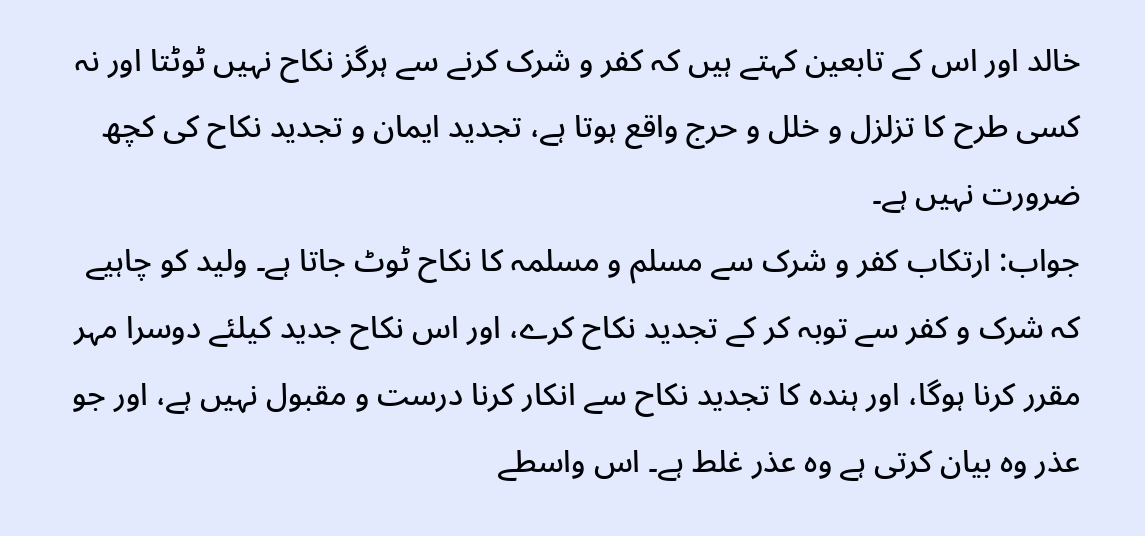خالد اور اس کے تابعین کہتے ہیں کہ کفر و شرک کرنے سے ہرگز نکاح نہیں ٹوٹتا اور نہ کسی طرح کا تزلزل و خلل و حرج واقع ہوتا ہے، تجدید ایمان و تجدید نکاح کی کچھ ضرورت نہیں ہے۔
جواب: ارتکاب کفر و شرک سے مسلم و مسلمہ کا نکاح ٹوٹ جاتا ہے۔ ولید کو چاہیے کہ شرک و کفر سے توبہ کر کے تجدید نکاح کرے، اور اس نکاح جدید کیلئے دوسرا مہر مقرر کرنا ہوگا، اور ہندہ کا تجدید نکاح سے انکار کرنا درست و مقبول نہیں ہے، اور جو عذر وہ بیان کرتی ہے وہ عذر غلط ہے۔ اس واسطے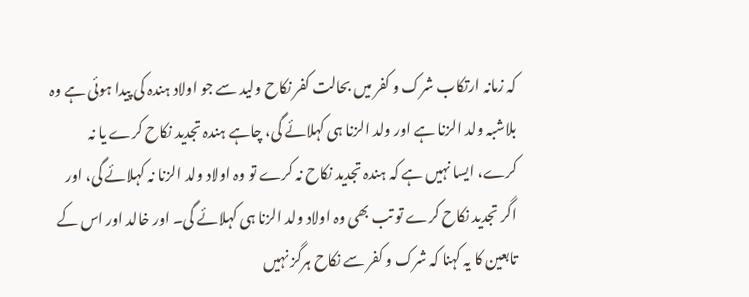کہ زمانہ ارتکاب شرک و کفر میں بحالت کفر نکاح ولید سے جو اولاد ہندہ کی پیدا ہوئی ہے وہ بلاشبہ ولد الزنا ہے اور ولد الزنا ہی کہلائے گی، چاہے ہندہ تجدید نکاح کرے یا نہ کرے، ایسا نہیں ہے کہ ہندہ تجدید نکاح نہ کرے تو وہ اولاد ولد الزنا نہ کہلائے گی، اور اگر تجدید نکاح کرے تو تب بھی وہ اولاد ولد الزنا ہی کہلائے گی۔ اور خالد اور اس کے تابعین کا یہ کہنا کہ شرک و کفر سے نکاح ہرگز نہیں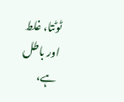ٹوٹتا، غلط اور باطل ہے،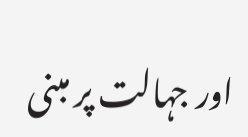اور جہالت پر مبنی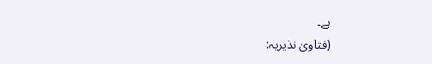ہے۔
(فتاویٰ نذیریہ: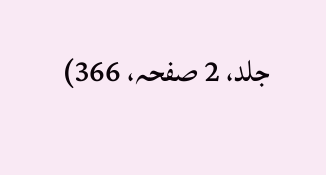جلد، 2 صفحہ، 366)